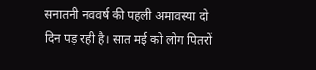सनातनी नववर्ष की पहली अमावस्या दो दिन पड़ रही है। सात मई को लोग पितरों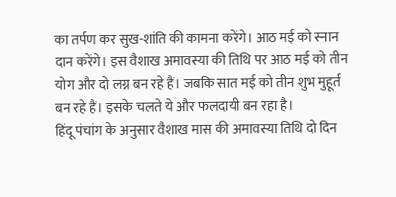का तर्पण कर सुख-शांति की कामना करेंगे। आठ मई को स्नान दान करेंगे। इस वैशाख अमावस्या की तिथि पर आठ मई को तीन योग और दो लग्न बन रहे हैं। जबकि सात मई को तीन शुभ मुहूर्त बन रहे हैं। इसके चलते ये और फलदायी बन रहा है।
हिंदू पंचांग के अनुसार वैशाख मास की अमावस्या तिथि दो दिन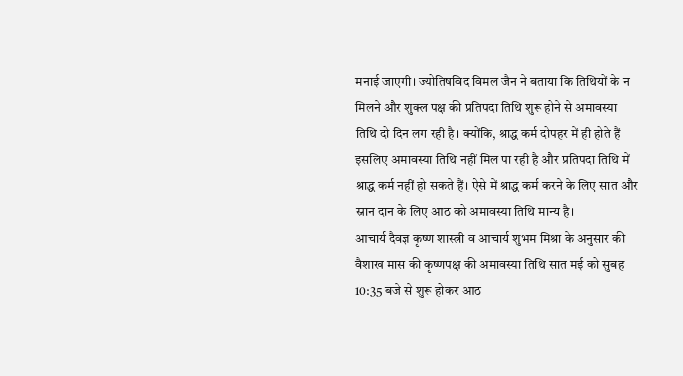मनाई जाएगी। ज्योतिषविद विमल जैन ने बताया कि तिथियों के न मिलने और शुक्ल पक्ष की प्रतिपदा तिथि शुरू होने से अमावस्या तिथि दो दिन लग रही है। क्योंकि, श्राद्ध कर्म दोपहर में ही होते हैं इसलिए अमावस्या तिथि नहीं मिल पा रही है और प्रतिपदा तिथि में श्राद्ध कर्म नहीं हो सकते हैं। ऐसे में श्राद्ध कर्म करने के लिए सात और स्नान दान के लिए आठ को अमावस्या तिथि मान्य है।
आचार्य दैवज्ञ कृष्ण शास्त्री व आचार्य शुभम मिश्रा के अनुसार की वैशाख मास की कृष्णपक्ष की अमावस्या तिथि सात मई को सुबह 10:35 बजे से शुरू होकर आठ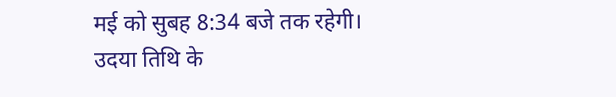मई को सुबह 8:34 बजे तक रहेगी। उदया तिथि के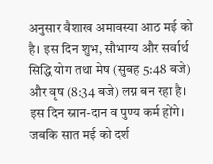अनुसार वैशाख अमावस्या आठ मई को है। इस दिन शुभ, सौभाग्य और सर्वार्थ सिद्धि योग तथा मेष (सुबह 5:48 बजे) और वृष (8:34 बजे) लग्न बन रहा है। इस दिन स्नान-दान व पुण्य कर्म होंगे। जबकि सात मई को दर्श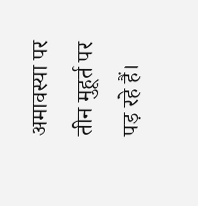अमावस्या पर तीन मुहूर्त पर पड़ रहे हैं।